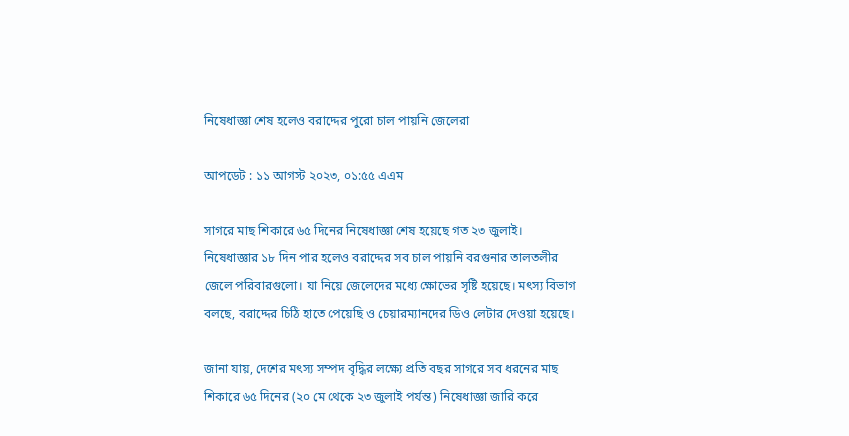নিষেধাজ্ঞা শেষ হলেও বরাদ্দের পুরো চাল পায়নি জেলেরা

আপডেট : ১১ আগস্ট ২০২৩, ০১:৫৫ এএম

সাগরে মাছ শিকারে ৬৫ দিনের নিষেধাজ্ঞা শেষ হয়েছে গত ২৩ জুলাই। নিষেধাজ্ঞার ১৮ দিন পার হলেও বরাদ্দের সব চাল পায়নি বরগুনার তালতলীর জেলে পরিবারগুলো। যা নিয়ে জেলেদের মধ্যে ক্ষোভের সৃষ্টি হয়েছে। মৎস্য বিভাগ বলছে, বরাদ্দের চিঠি হাতে পেয়েছি ও চেয়ারম্যানদের ডিও লেটার দেওয়া হয়েছে।

জানা যায়, দেশের মৎস্য সম্পদ বৃদ্ধির লক্ষ্যে প্রতি বছর সাগরে সব ধরনের মাছ শিকারে ৬৫ দিনের (২০ মে থেকে ২৩ জুলাই পর্যন্ত) নিষেধাজ্ঞা জারি করে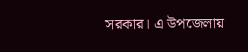সরকার। এ উপজেলায়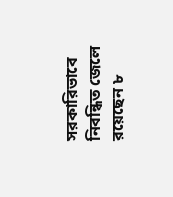সরকারিভাবে নিবন্ধিত জেলে রয়েছেন ৮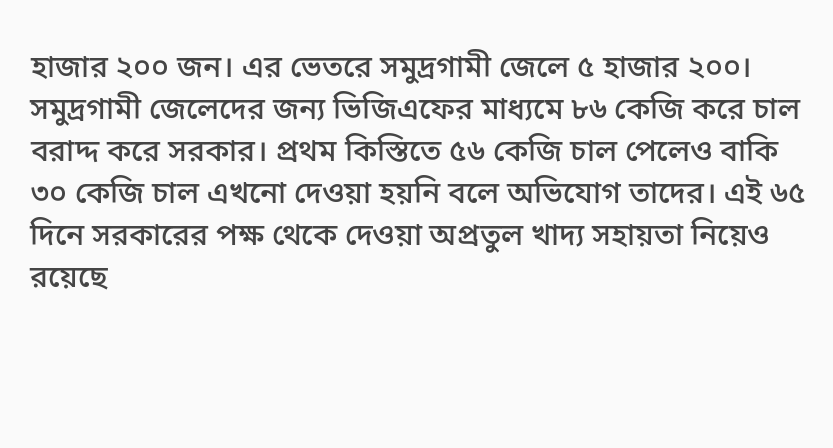হাজার ২০০ জন। এর ভেতরে সমুদ্রগামী জেলে ৫ হাজার ২০০। সমুদ্রগামী জেলেদের জন্য ভিজিএফের মাধ্যমে ৮৬ কেজি করে চাল বরাদ্দ করে সরকার। প্রথম কিস্তিতে ৫৬ কেজি চাল পেলেও বাকি ৩০ কেজি চাল এখনো দেওয়া হয়নি বলে অভিযোগ তাদের। এই ৬৫ দিনে সরকারের পক্ষ থেকে দেওয়া অপ্রতুল খাদ্য সহায়তা নিয়েও রয়েছে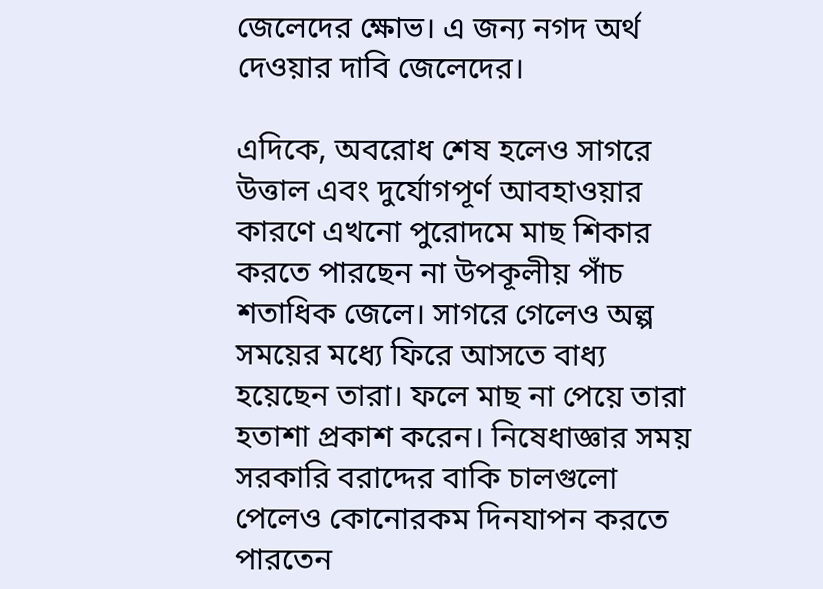জেলেদের ক্ষোভ। এ জন্য নগদ অর্থ দেওয়ার দাবি জেলেদের।

এদিকে, অবরোধ শেষ হলেও সাগরে উত্তাল এবং দুর্যোগপূর্ণ আবহাওয়ার কারণে এখনো পুরোদমে মাছ শিকার করতে পারছেন না উপকূলীয় পাঁচ শতাধিক জেলে। সাগরে গেলেও অল্প সময়ের মধ্যে ফিরে আসতে বাধ্য হয়েছেন তারা। ফলে মাছ না পেয়ে তারা হতাশা প্রকাশ করেন। নিষেধাজ্ঞার সময় সরকারি বরাদ্দের বাকি চালগুলো পেলেও কোনোরকম দিনযাপন করতে পারতেন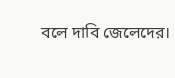বলে দাবি জেলেদের।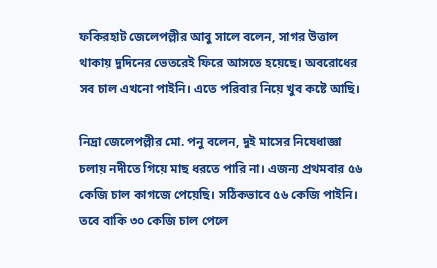ফকিরহাট জেলেপল্লীর আবু সালে বলেন, সাগর উত্তাল থাকায় দুদিনের ভেতরেই ফিরে আসতে হয়েছে। অবরোধের সব চাল এখনো পাইনি। এতে পরিবার নিয়ে খুব কষ্টে আছি।

নিদ্রা জেলেপল্লীর মো. পনু বলেন, দুই মাসের নিষেধাজ্ঞা চলায় নদীতে গিয়ে মাছ ধরতে পারি না। এজন্য প্রথমবার ৫৬ কেজি চাল কাগজে পেয়েছি। সঠিকভাবে ৫৬ কেজি পাইনি। তবে বাকি ৩০ কেজি চাল পেলে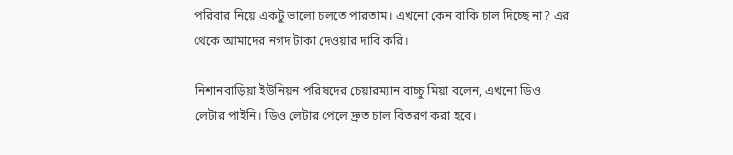পরিবার নিয়ে একটু ভালো চলতে পারতাম। এখনো কেন বাকি চাল দিচ্ছে না? এর থেকে আমাদের নগদ টাকা দেওয়ার দাবি করি।

নিশানবাড়িয়া ইউনিয়ন পরিষদের চেয়ারম্যান বাচ্চু মিয়া বলেন, এখনো ডিও লেটার পাইনি। ডিও লেটার পেলে দ্রুত চাল বিতরণ করা হবে।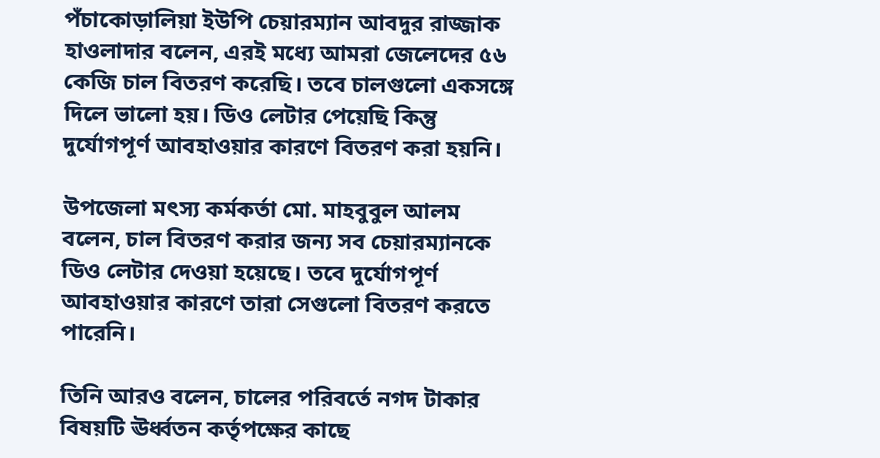পঁচাকোড়ালিয়া ইউপি চেয়ারম্যান আবদুর রাজ্জাক হাওলাদার বলেন, এরই মধ্যে আমরা জেলেদের ৫৬ কেজি চাল বিতরণ করেছি। তবে চালগুলো একসঙ্গে দিলে ভালো হয়। ডিও লেটার পেয়েছি কিন্তু দুর্যোগপূর্ণ আবহাওয়ার কারণে বিতরণ করা হয়নি।

উপজেলা মৎস্য কর্মকর্তা মো. মাহবুবুল আলম বলেন, চাল বিতরণ করার জন্য সব চেয়ারম্যানকে ডিও লেটার দেওয়া হয়েছে। তবে দুর্যোগপূর্ণ আবহাওয়ার কারণে তারা সেগুলো বিতরণ করতে পারেনি।

তিনি আরও বলেন, চালের পরিবর্তে নগদ টাকার বিষয়টি ঊর্ধ্বতন কর্তৃপক্ষের কাছে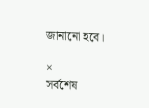জানানো হবে।

×
সর্বশেষ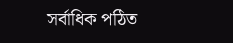সর্বাধিক পঠিত